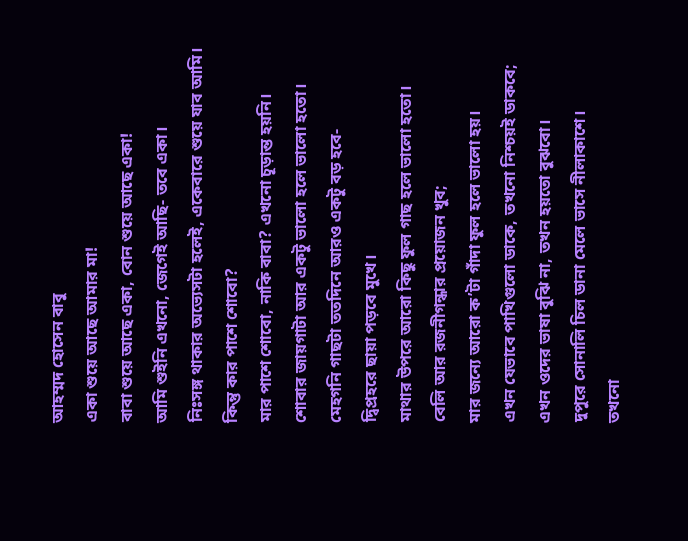আহম্মদ হোসেন বাবু
একা শুয়ে আছে আমার মা!
বাবা শুয়ে আছে একা, বোন শুয়ে আছে একা!
আমি শুইনি এখনো, জেগেই আছি- তবে একা।
নিঃসঙ্গ থাকার অভ্যেসটা হলেই, একেবারে শুয়ে যাব আমি।
কিন্তু কার পাশে শোবো?
মার পাশে শোবো, নাকি বাবা? এখনো চূড়ান্ত হয়নি।
শোবার জায়গাটা আর একটু ভালো হলে ভালো হতো।
মেহগনি গাছটা ততদিনে আরও একটু বড় হবে-
দ্বিপ্রহরে ছায়া পড়বে মুখে।
মাথার উপরে আরো কিছু ফুল গাছ হলে ভালো হতো।
বেলি আর রজনীগন্ধার প্রয়োজন খুব;
মার জন্যে আরো ক’টা গাঁদা ফুল হলে ভালো হয়।
এখন যেভাবে পাখিগুলো ডাকে, তখনো নিশ্চয়ই ডাকবে;
এখন ওদের ভাষা বুঝি না, তখন হয়তো বুঝবো।
দুপুরে সোনালি চিল ডানা মেলে ভাসে নীলাকাশে।
তখনো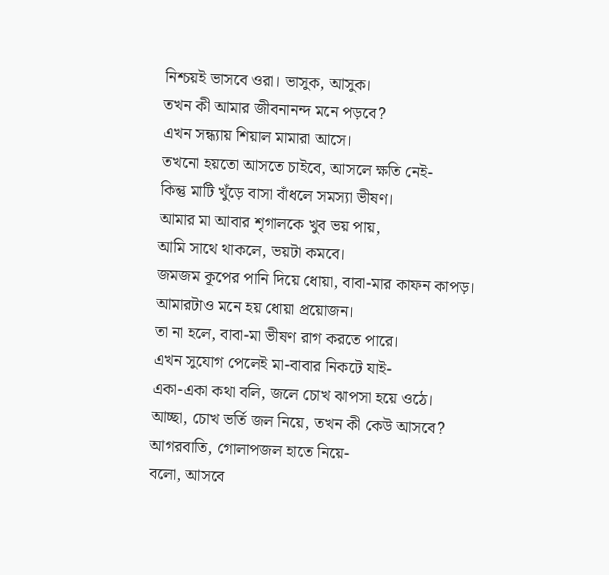নিশ্চয়ই ভাসবে ওরা। ভাসুক, আসুক।
তখন কী আমার জীবনানন্দ মনে পড়বে?
এখন সন্ধ্যায় শিয়াল মামারা আসে।
তখনো হয়তো আসতে চাইবে, আসলে ক্ষতি নেই-
কিন্তু মাটি খুঁড়ে বাসা বাঁধলে সমস্যা ভীষণ।
আমার মা আবার শৃগালকে খুব ভয় পায়,
আমি সাথে থাকলে, ভয়টা কমবে।
জমজম কূপের পানি দিয়ে ধোয়া, বাবা-মার কাফন কাপড়।
আমারটাও মনে হয় ধোয়া প্রয়োজন।
তা না হলে, বাবা-মা ভীষণ রাগ করতে পারে।
এখন সুযোগ পেলেই মা-বাবার নিকটে যাই-
একা-একা কথা বলি, জলে চোখ ঝাপসা হয়ে ওঠে।
আচ্ছা, চোখ ভর্তি জল নিয়ে, তখন কী কেউ আসবে?
আগরবাতি, গোলাপজল হাতে নিয়ে-
বলো, আসবে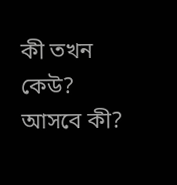কী তখন কেউ?
আসবে কী?